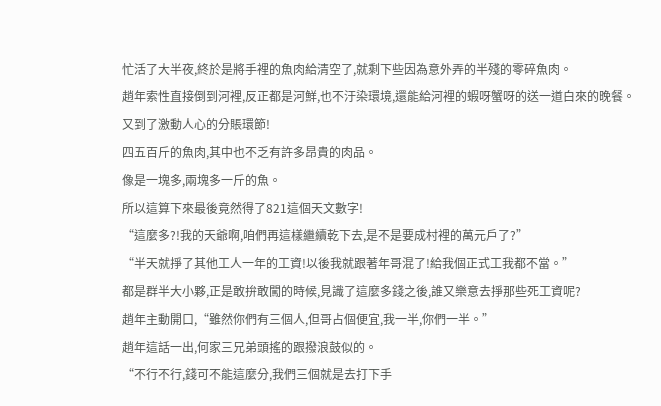忙活了大半夜,終於是將手裡的魚肉給清空了,就剩下些因為意外弄的半殘的零碎魚肉。
趙年索性直接倒到河裡,反正都是河鮮,也不汙染環境,還能給河裡的蝦呀蟹呀的送一道白來的晚餐。
又到了激動人心的分賬環節!
四五百斤的魚肉,其中也不乏有許多昂貴的肉品。
像是一塊多,兩塊多一斤的魚。
所以這算下來最後竟然得了821這個天文數字!
“這麼多?!我的天爺啊,咱們再這樣繼續乾下去,是不是要成村裡的萬元戶了?”
“半天就掙了其他工人一年的工資!以後我就跟著年哥混了!給我個正式工我都不當。”
都是群半大小夥,正是敢拚敢闖的時候,見識了這麼多錢之後,誰又樂意去掙那些死工資呢?
趙年主動開口,“雖然你們有三個人,但哥占個便宜,我一半,你們一半。”
趙年這話一出,何家三兄弟頭搖的跟撥浪鼓似的。
“不行不行,錢可不能這麼分,我們三個就是去打下手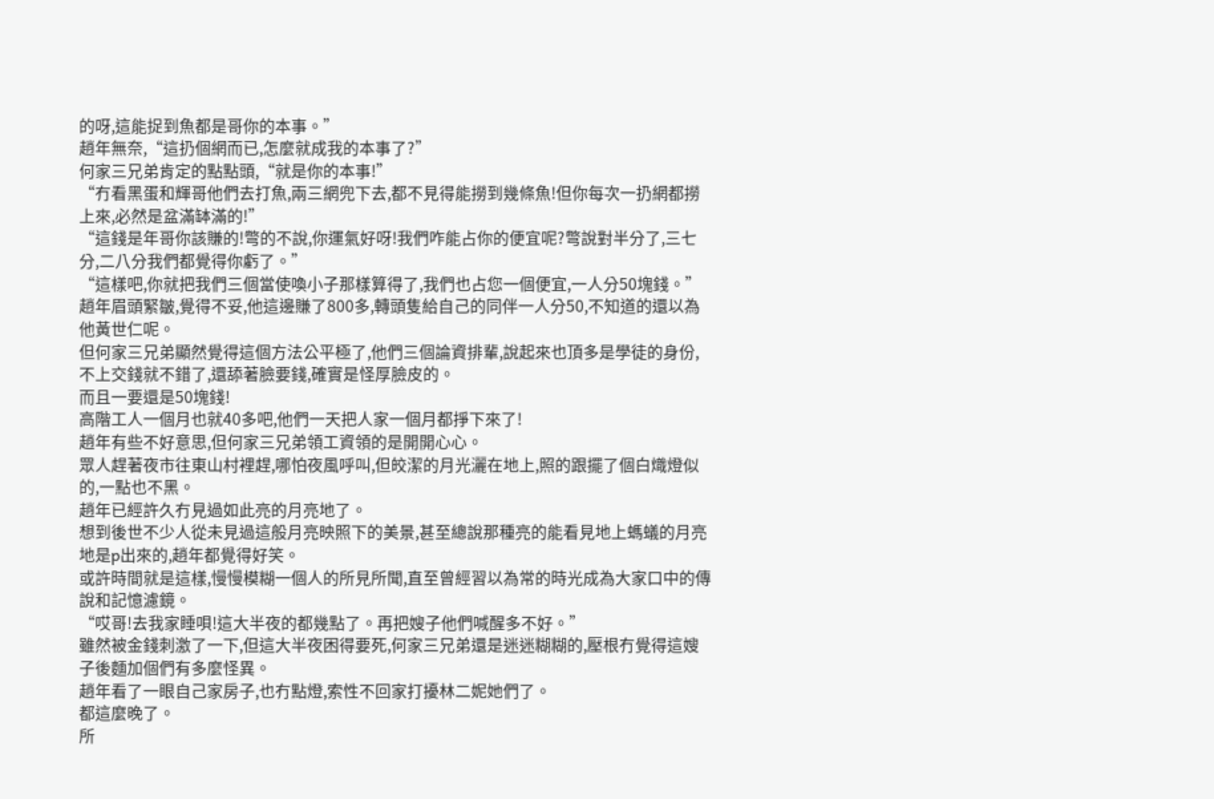的呀,這能捉到魚都是哥你的本事。”
趙年無奈,“這扔個網而已,怎麼就成我的本事了?”
何家三兄弟肯定的點點頭,“就是你的本事!”
“冇看黑蛋和輝哥他們去打魚,兩三網兜下去,都不見得能撈到幾條魚!但你每次一扔網都撈上來,必然是盆滿缽滿的!”
“這錢是年哥你該賺的!彆的不說,你運氣好呀!我們咋能占你的便宜呢?彆說對半分了,三七分,二八分我們都覺得你虧了。”
“這樣吧,你就把我們三個當使喚小子那樣算得了,我們也占您一個便宜,一人分50塊錢。”
趙年眉頭緊皺,覺得不妥,他這邊賺了800多,轉頭隻給自己的同伴一人分50,不知道的還以為他黃世仁呢。
但何家三兄弟顯然覺得這個方法公平極了,他們三個論資排輩,說起來也頂多是學徒的身份,不上交錢就不錯了,還舔著臉要錢,確實是怪厚臉皮的。
而且一要還是50塊錢!
高階工人一個月也就40多吧,他們一天把人家一個月都掙下來了!
趙年有些不好意思,但何家三兄弟領工資領的是開開心心。
眾人趕著夜市往東山村裡趕,哪怕夜風呼叫,但皎潔的月光灑在地上,照的跟擺了個白熾燈似的,一點也不黑。
趙年已經許久冇見過如此亮的月亮地了。
想到後世不少人從未見過這般月亮映照下的美景,甚至總說那種亮的能看見地上螞蟻的月亮地是p出來的,趙年都覺得好笑。
或許時間就是這樣,慢慢模糊一個人的所見所聞,直至曾經習以為常的時光成為大家口中的傳說和記憶濾鏡。
“哎哥!去我家睡唄!這大半夜的都幾點了。再把嫂子他們喊醒多不好。”
雖然被金錢刺激了一下,但這大半夜困得要死,何家三兄弟還是迷迷糊糊的,壓根冇覺得這嫂子後麵加個們有多麼怪異。
趙年看了一眼自己家房子,也冇點燈,索性不回家打擾林二妮她們了。
都這麼晚了。
所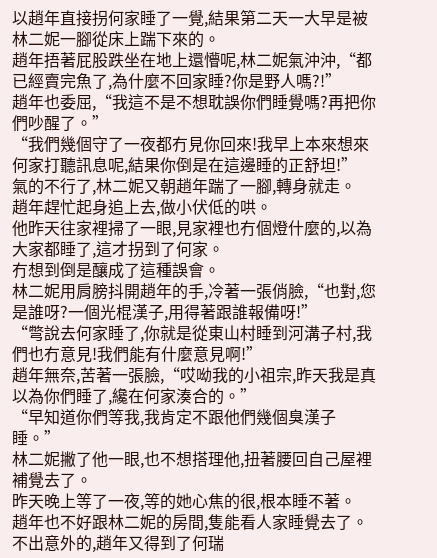以趙年直接拐何家睡了一覺,結果第二天一大早是被林二妮一腳從床上踹下來的。
趙年捂著屁股跌坐在地上還懵呢,林二妮氣沖沖,“都已經賣完魚了,為什麼不回家睡?你是野人嗎?!”
趙年也委屈,“我這不是不想耽誤你們睡覺嗎?再把你們吵醒了。”
“我們幾個守了一夜都冇見你回來!我早上本來想來何家打聽訊息呢,結果你倒是在這邊睡的正舒坦!”
氣的不行了,林二妮又朝趙年踹了一腳,轉身就走。
趙年趕忙起身追上去,做小伏低的哄。
他昨天往家裡掃了一眼,見家裡也冇個燈什麼的,以為大家都睡了,這才拐到了何家。
冇想到倒是釀成了這種誤會。
林二妮用肩膀抖開趙年的手,冷著一張俏臉,“也對,您是誰呀?一個光棍漢子,用得著跟誰報備呀!”
“彆說去何家睡了,你就是從東山村睡到河溝子村,我們也冇意見!我們能有什麼意見啊!”
趙年無奈,苦著一張臉,“哎呦我的小祖宗,昨天我是真以為你們睡了,纔在何家湊合的。”
“早知道你們等我,我肯定不跟他們幾個臭漢子睡。”
林二妮撇了他一眼,也不想搭理他,扭著腰回自己屋裡補覺去了。
昨天晚上等了一夜,等的她心焦的很,根本睡不著。
趙年也不好跟林二妮的房間,隻能看人家睡覺去了。
不出意外的,趙年又得到了何瑞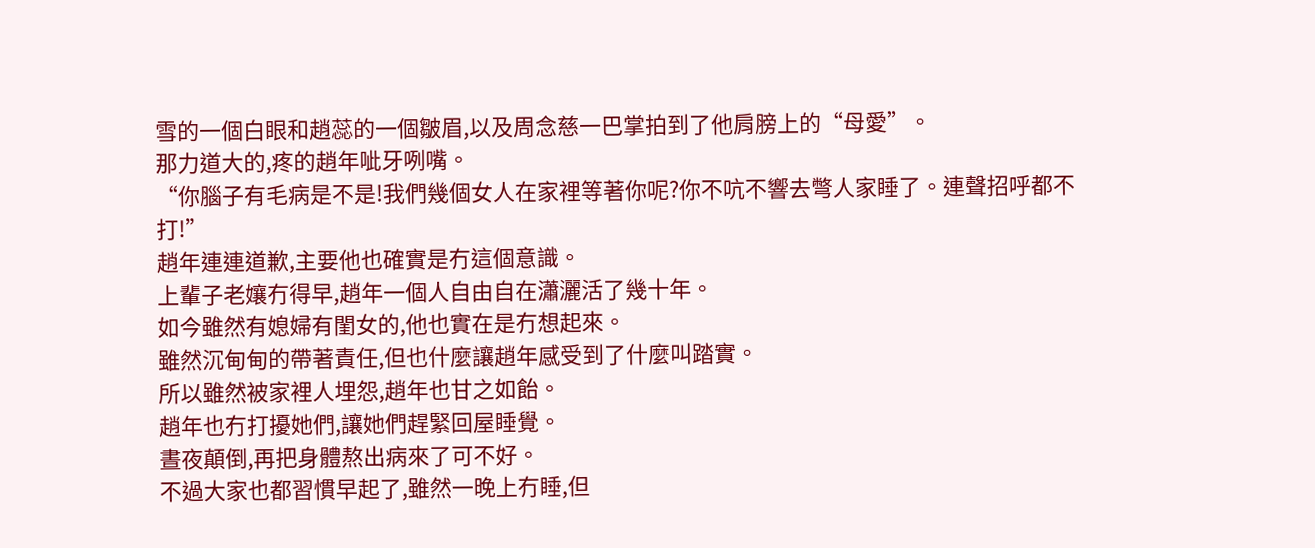雪的一個白眼和趙蕊的一個皺眉,以及周念慈一巴掌拍到了他肩膀上的“母愛”。
那力道大的,疼的趙年呲牙咧嘴。
“你腦子有毛病是不是!我們幾個女人在家裡等著你呢?你不吭不響去彆人家睡了。連聲招呼都不打!”
趙年連連道歉,主要他也確實是冇這個意識。
上輩子老孃冇得早,趙年一個人自由自在瀟灑活了幾十年。
如今雖然有媳婦有閨女的,他也實在是冇想起來。
雖然沉甸甸的帶著責任,但也什麼讓趙年感受到了什麼叫踏實。
所以雖然被家裡人埋怨,趙年也甘之如飴。
趙年也冇打擾她們,讓她們趕緊回屋睡覺。
晝夜顛倒,再把身體熬出病來了可不好。
不過大家也都習慣早起了,雖然一晚上冇睡,但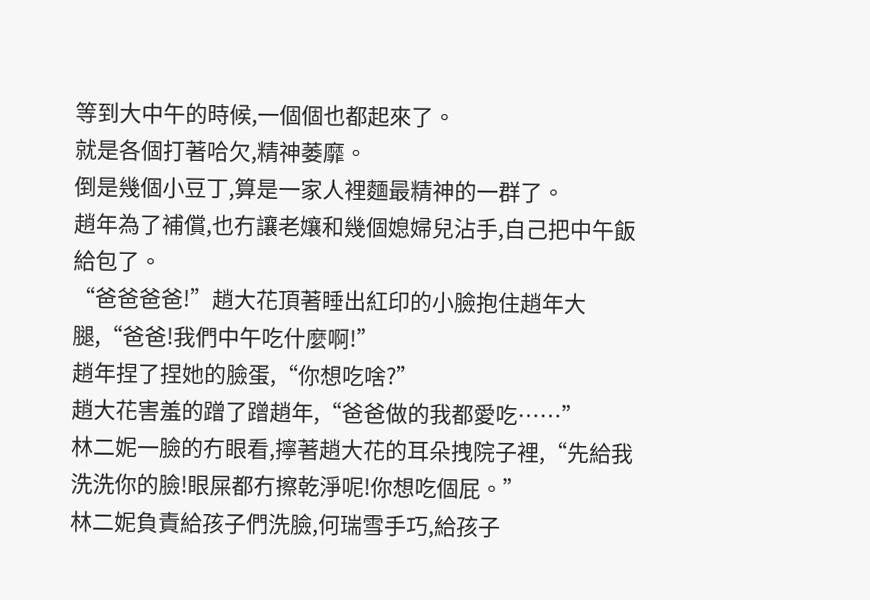等到大中午的時候,一個個也都起來了。
就是各個打著哈欠,精神萎靡。
倒是幾個小豆丁,算是一家人裡麵最精神的一群了。
趙年為了補償,也冇讓老孃和幾個媳婦兒沾手,自己把中午飯給包了。
“爸爸爸爸!”趙大花頂著睡出紅印的小臉抱住趙年大腿,“爸爸!我們中午吃什麼啊!”
趙年捏了捏她的臉蛋,“你想吃啥?”
趙大花害羞的蹭了蹭趙年,“爸爸做的我都愛吃……”
林二妮一臉的冇眼看,擰著趙大花的耳朵拽院子裡,“先給我洗洗你的臉!眼屎都冇擦乾淨呢!你想吃個屁。”
林二妮負責給孩子們洗臉,何瑞雪手巧,給孩子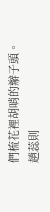們梳花裡胡哨的辮子頭。
趙蕊則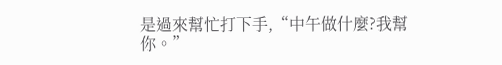是過來幫忙打下手,“中午做什麼?我幫你。”